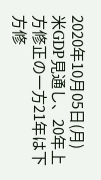2020年10月05日(月)
米GDP見通し、20年上方修正の一方21年は下方修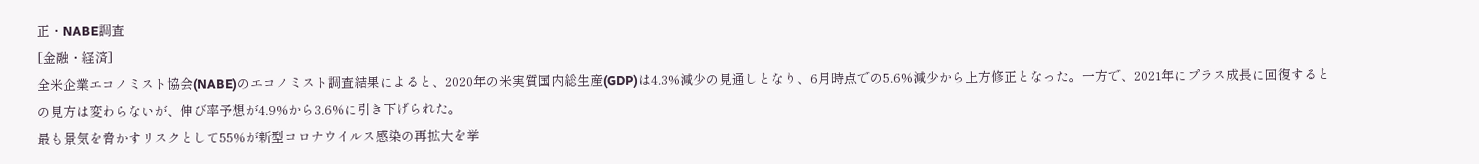正・NABE調査
[金融・経済]
全米企業エコノミスト協会(NABE)のエコノミスト調査結果によると、2020年の米実質国内総生産(GDP)は4.3%減少の見通しとなり、6月時点での5.6%減少から上方修正となった。一方で、2021年にプラス成長に回復するとの見方は変わらないが、伸び率予想が4.9%から3.6%に引き下げられた。
最も景気を脅かすリスクとして55%が新型コロナウイルス感染の再拡大を挙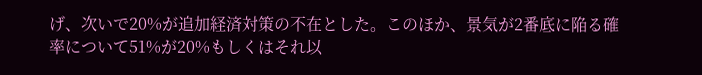げ、次いで20%が追加経済対策の不在とした。このほか、景気が2番底に陥る確率について51%が20%もしくはそれ以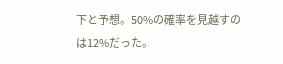下と予想。50%の確率を見越すのは12%だった。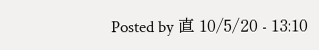Posted by 直 10/5/20 - 13:10